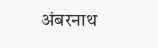अंबरनाथ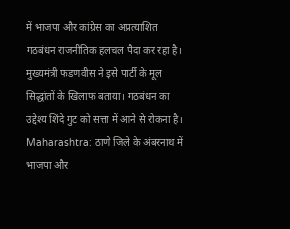में भाजपा और कांग्रेस का अप्रत्याशित गठबंधन राजनीतिक हलचल पैदा कर रहा है। मुख्यमंत्री फडणवीस ने इसे पार्टी के मूल सिद्धांतों के खिलाफ बताया। गठबंधन का उद्देश्य शिंदे गुट को सत्ता में आने से रोकना है।
Maharashtra: ठाणे जिले के अंबरनाथ में भाजपा और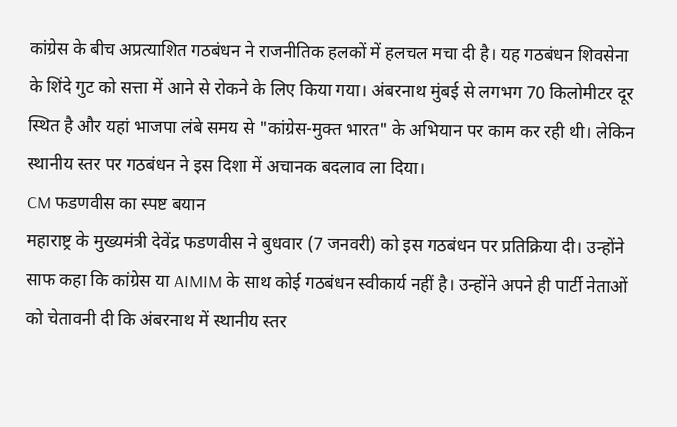कांग्रेस के बीच अप्रत्याशित गठबंधन ने राजनीतिक हलकों में हलचल मचा दी है। यह गठबंधन शिवसेना के शिंदे गुट को सत्ता में आने से रोकने के लिए किया गया। अंबरनाथ मुंबई से लगभग 70 किलोमीटर दूर स्थित है और यहां भाजपा लंबे समय से "कांग्रेस-मुक्त भारत" के अभियान पर काम कर रही थी। लेकिन स्थानीय स्तर पर गठबंधन ने इस दिशा में अचानक बदलाव ला दिया।
CM फडणवीस का स्पष्ट बयान
महाराष्ट्र के मुख्यमंत्री देवेंद्र फडणवीस ने बुधवार (7 जनवरी) को इस गठबंधन पर प्रतिक्रिया दी। उन्होंने साफ कहा कि कांग्रेस या AIMIM के साथ कोई गठबंधन स्वीकार्य नहीं है। उन्होंने अपने ही पार्टी नेताओं को चेतावनी दी कि अंबरनाथ में स्थानीय स्तर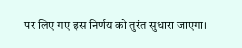पर लिए गए इस निर्णय को तुरंत सुधारा जाएगा।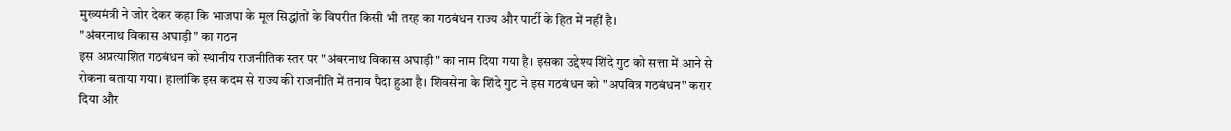मुख्यमंत्री ने जोर देकर कहा कि भाजपा के मूल सिद्धांतों के विपरीत किसी भी तरह का गठबंधन राज्य और पार्टी के हित में नहीं है।
"अंबरनाथ विकास अघाड़ी" का गठन
इस अप्रत्याशित गठबंधन को स्थानीय राजनीतिक स्तर पर "अंबरनाथ विकास अघाड़ी" का नाम दिया गया है। इसका उद्देश्य शिंदे गुट को सत्ता में आने से रोकना बताया गया। हालांकि इस कदम से राज्य की राजनीति में तनाव पैदा हुआ है। शिवसेना के शिंदे गुट ने इस गठबंधन को "अपवित्र गठबंधन" करार दिया और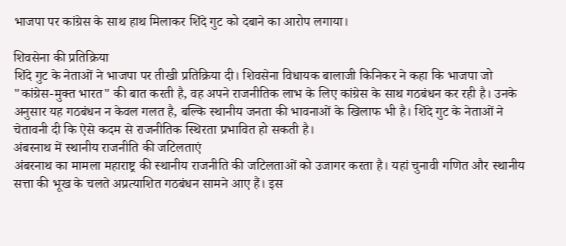भाजपा पर कांग्रेस के साथ हाथ मिलाकर शिंदे गुट को दबाने का आरोप लगाया।

शिवसेना की प्रतिक्रिया
शिंदे गुट के नेताओं ने भाजपा पर तीखी प्रतिक्रिया दी। शिवसेना विधायक बालाजी किनिकर ने कहा कि भाजपा जो "कांग्रेस-मुक्त भारत" की बात करती है, वह अपने राजनीतिक लाभ के लिए कांग्रेस के साथ गठबंधन कर रही है। उनके अनुसार यह गठबंधन न केवल गलत है, बल्कि स्थानीय जनता की भावनाओं के खिलाफ भी है। शिंदे गुट के नेताओं ने चेतावनी दी कि ऐसे कदम से राजनीतिक स्थिरता प्रभावित हो सकती है।
अंबरनाथ में स्थानीय राजनीति की जटिलताएं
अंबरनाथ का मामला महाराष्ट्र की स्थानीय राजनीति की जटिलताओं को उजागर करता है। यहां चुनावी गणित और स्थानीय सत्ता की भूख के चलते अप्रत्याशित गठबंधन सामने आए हैं। इस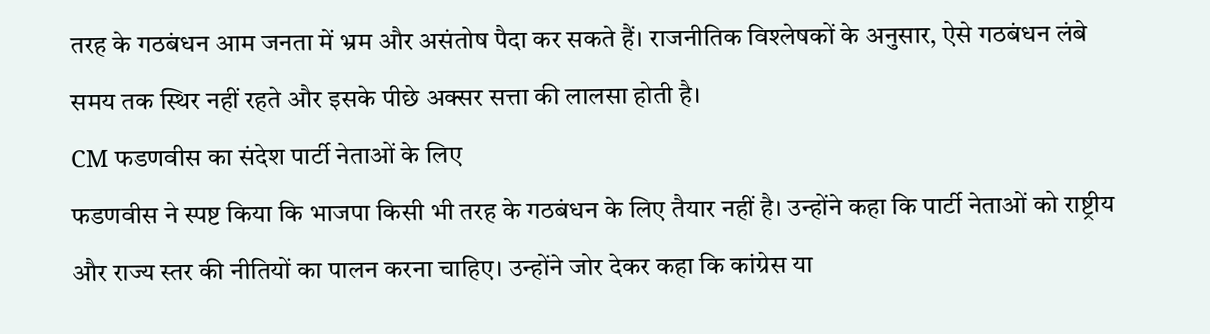तरह के गठबंधन आम जनता में भ्रम और असंतोष पैदा कर सकते हैं। राजनीतिक विश्लेषकों के अनुसार, ऐसे गठबंधन लंबे समय तक स्थिर नहीं रहते और इसके पीछे अक्सर सत्ता की लालसा होती है।
CM फडणवीस का संदेश पार्टी नेताओं के लिए
फडणवीस ने स्पष्ट किया कि भाजपा किसी भी तरह के गठबंधन के लिए तैयार नहीं है। उन्होंने कहा कि पार्टी नेताओं को राष्ट्रीय और राज्य स्तर की नीतियों का पालन करना चाहिए। उन्होंने जोर देकर कहा कि कांग्रेस या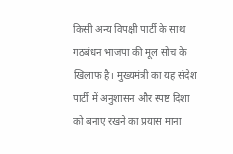किसी अन्य विपक्षी पार्टी के साथ गठबंधन भाजपा की मूल सोच के खिलाफ है। मुख्यमंत्री का यह संदेश पार्टी में अनुशासन और स्पष्ट दिशा को बनाए रखने का प्रयास माना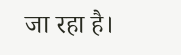जा रहा है।